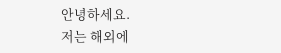안녕하세요.
저는 해외에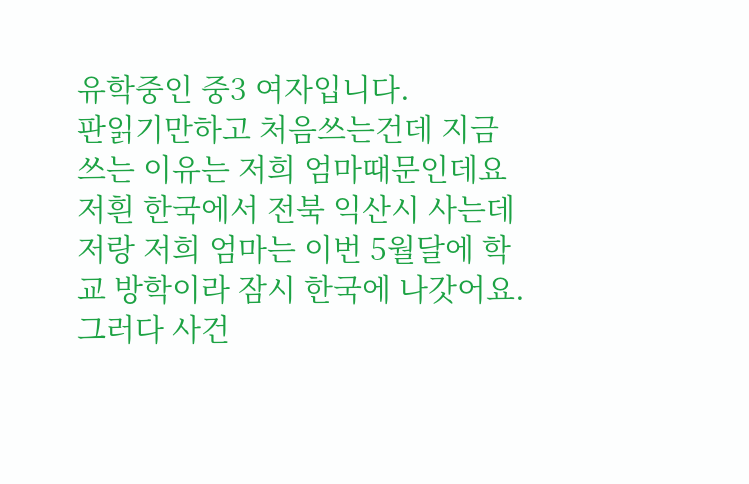유학중인 중3 여자입니다.
판읽기만하고 처음쓰는건데 지금 쓰는 이유는 저희 엄마때문인데요
저흰 한국에서 전북 익산시 사는데 저랑 저희 엄마는 이번 5월달에 학교 방학이라 잠시 한국에 나갓어요.
그러다 사건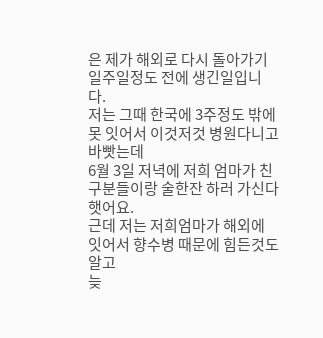은 제가 해외로 다시 돌아가기 일주일정도 전에 생긴일입니다.
저는 그때 한국에 3주정도 밖에 못 잇어서 이것저것 병원다니고 바빳는데
6월 3일 저녁에 저희 엄마가 친구분들이랑 술한잔 하러 가신다햇어요.
근데 저는 저희엄마가 해외에 잇어서 향수병 때문에 힘든것도 알고
늦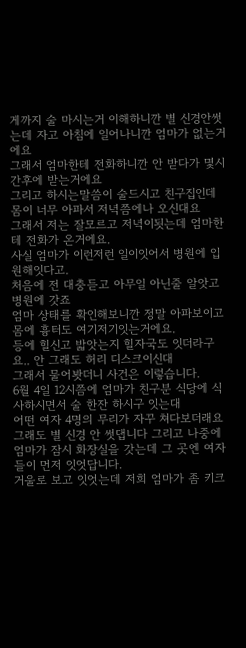게까지 술 마시는거 이해하니깐 별 신경안썻는데 자고 아침에 일어나니깐 엄마가 없는거에요
그래서 엄마한테 전화하니깐 안 받다가 몇시간후에 받는거에요
그리고 하시는말씀이 술드시고 친구집인데 몸이 너무 아파서 저녁쯤에나 오신대요
그래서 저는 잘모르고 저녁이됫는데 엄마한테 전화가 온거에요.
사실 엄마가 이런저런 일이잇어서 병원에 입원해잇다고.
처음에 전 대충듣고 아무일 아닌줄 알앗고 병원에 갓죠
엄마 상태를 확인해보니깐 정말 아파보이고 몸에 흉터도 여기저기잇는거에요.
등에 힐신고 밟앗는지 힐자국도 잇더라구요.. 안 그래도 허리 디스크이신대
그래서 물어봣더니 사건은 이렇습니다.
6월 4일 12시쯤에 엄마가 친구분 식당에 식사하시면서 술 한잔 하시구 잇는대
어떤 여자 4명의 무리가 자꾸 쳐다보더래요 그래도 별 신경 안 썻댑니다 그리고 나중에
엄마가 잠시 화장실을 갓는데 그 곳엔 여자들이 먼저 잇엇답니다.
거울로 보고 잇엇는데 저희 엄마가 좀 키크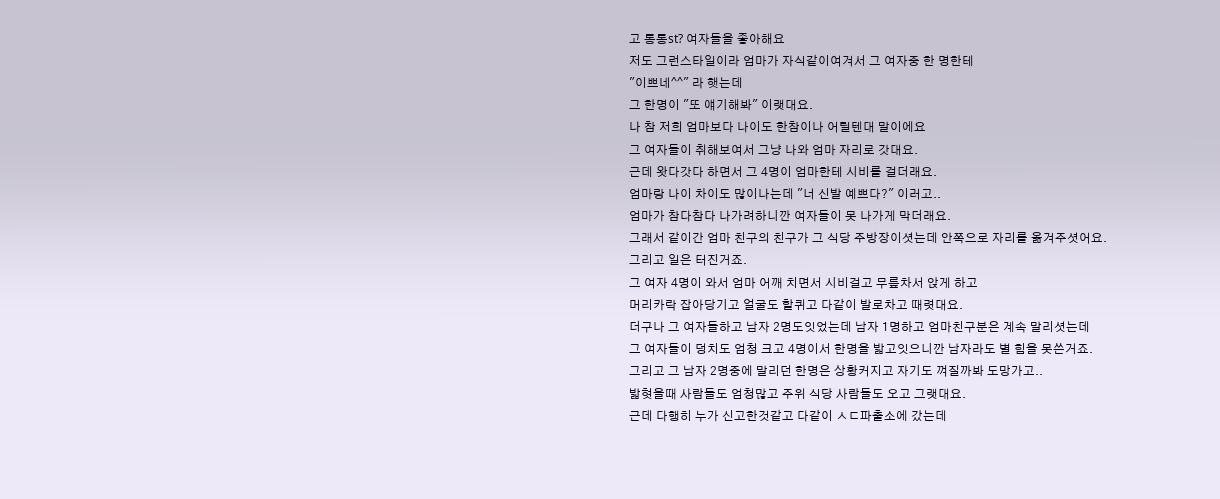고 통통st? 여자들을 좋아해요
저도 그런스타일이라 엄마가 자식같이여겨서 그 여자중 한 명한테
"이쁘네^^" 라 햇는데
그 한명이 "또 얘기해봐" 이랫대요.
나 참 저희 엄마보다 나이도 한참이나 어릴텐대 말이에요
그 여자들이 취해보여서 그냥 나와 엄마 자리로 갓대요.
근데 왓다갓다 하면서 그 4명이 엄마한테 시비를 걸더래요.
엄마랑 나이 차이도 많이나는데 "너 신발 예쁘다?" 이러고..
엄마가 참다참다 나가려하니깐 여자들이 못 나가게 막더래요.
그래서 같이간 엄마 친구의 친구가 그 식당 주방장이셧는데 안쪽으로 자리를 옮겨주셧어요.
그리고 일은 터진거죠.
그 여자 4명이 와서 엄마 어깨 치면서 시비걸고 무릎차서 앉게 하고
머리카락 잡아당기고 얼굴도 할퀴고 다같이 발로차고 때렷대요.
더구나 그 여자들하고 남자 2명도잇었는데 남자 1명하고 엄마친구분은 계속 말리셧는데
그 여자들이 덩치도 엄청 크고 4명이서 한명을 밟고잇으니깐 남자라도 별 힘을 못쓴거죠.
그리고 그 남자 2명중에 말리던 한명은 상황커지고 자기도 껴질까봐 도망가고..
밟혓을때 사람들도 엄청많고 주위 식당 사람들도 오고 그랫대요.
근데 다행히 누가 신고한것같고 다같이 ㅅㄷ파출소에 갔는데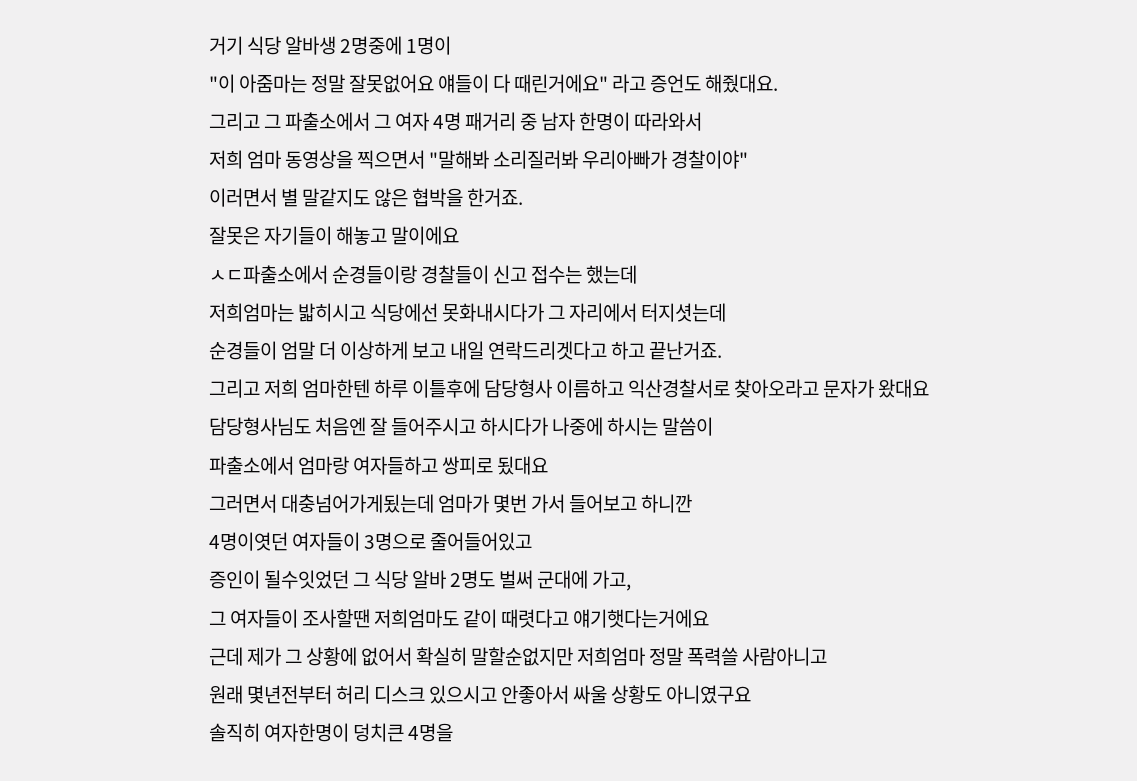거기 식당 알바생 2명중에 1명이
"이 아줌마는 정말 잘못없어요 얘들이 다 때린거에요" 라고 증언도 해줬대요.
그리고 그 파출소에서 그 여자 4명 패거리 중 남자 한명이 따라와서
저희 엄마 동영상을 찍으면서 "말해봐 소리질러봐 우리아빠가 경찰이야"
이러면서 별 말같지도 않은 협박을 한거죠.
잘못은 자기들이 해놓고 말이에요
ㅅㄷ파출소에서 순경들이랑 경찰들이 신고 접수는 했는데
저희엄마는 밟히시고 식당에선 못화내시다가 그 자리에서 터지셧는데
순경들이 엄말 더 이상하게 보고 내일 연락드리겟다고 하고 끝난거죠.
그리고 저희 엄마한텐 하루 이틀후에 담당형사 이름하고 익산경찰서로 찾아오라고 문자가 왔대요
담당형사님도 처음엔 잘 들어주시고 하시다가 나중에 하시는 말씀이
파출소에서 엄마랑 여자들하고 쌍피로 됬대요
그러면서 대충넘어가게됬는데 엄마가 몇번 가서 들어보고 하니깐
4명이엿던 여자들이 3명으로 줄어들어있고
증인이 될수잇었던 그 식당 알바 2명도 벌써 군대에 가고,
그 여자들이 조사할땐 저희엄마도 같이 때렷다고 얘기햇다는거에요
근데 제가 그 상황에 없어서 확실히 말할순없지만 저희엄마 정말 폭력쓸 사람아니고
원래 몇년전부터 허리 디스크 있으시고 안좋아서 싸울 상황도 아니였구요
솔직히 여자한명이 덩치큰 4명을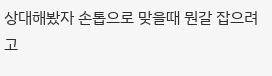상대해봤자 손톱으로 맞을때 뭔갈 잡으려고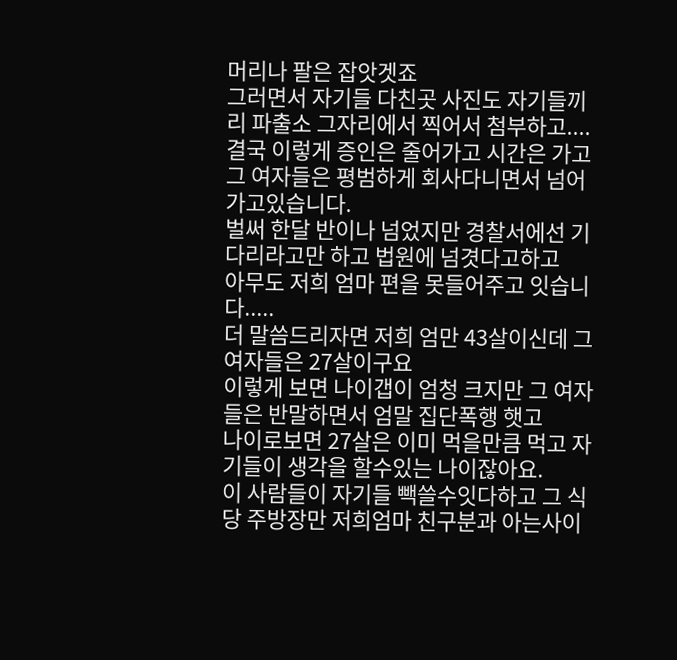머리나 팔은 잡앗겟죠
그러면서 자기들 다친곳 사진도 자기들끼리 파출소 그자리에서 찍어서 첨부하고....
결국 이렇게 증인은 줄어가고 시간은 가고 그 여자들은 평범하게 회사다니면서 넘어가고있습니다.
벌써 한달 반이나 넘었지만 경찰서에선 기다리라고만 하고 법원에 넘겻다고하고
아무도 저희 엄마 편을 못들어주고 잇습니다.....
더 말씀드리자면 저희 엄만 43살이신데 그 여자들은 27살이구요
이렇게 보면 나이갭이 엄청 크지만 그 여자들은 반말하면서 엄말 집단폭행 햇고
나이로보면 27살은 이미 먹을만큼 먹고 자기들이 생각을 할수있는 나이잖아요.
이 사람들이 자기들 빽쓸수잇다하고 그 식당 주방장만 저희엄마 친구분과 아는사이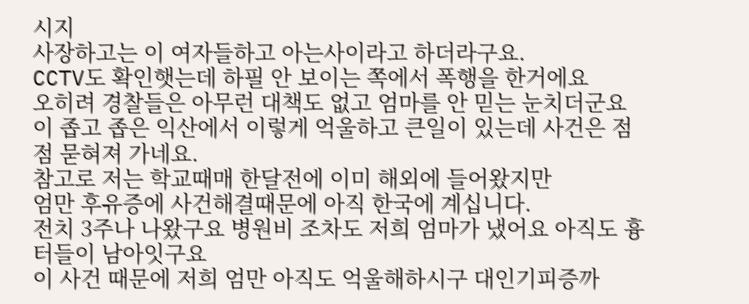시지
사장하고는 이 여자들하고 아는사이라고 하더라구요.
CCTV도 확인햇는데 하필 안 보이는 쪽에서 폭행을 한거에요
오히려 경찰들은 아무런 대책도 없고 엄마를 안 믿는 눈치더군요
이 좁고 좁은 익산에서 이렇게 억울하고 큰일이 있는데 사건은 점점 묻혀져 가네요.
참고로 저는 학교때매 한달전에 이미 해외에 들어왔지만
엄만 후유증에 사건해결때문에 아직 한국에 계십니다.
전치 3주나 나왔구요 병원비 조차도 저희 엄마가 냈어요 아직도 흉터들이 남아잇구요
이 사건 때문에 저희 엄만 아직도 억울해하시구 대인기피증까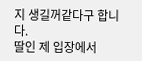지 생길꺼같다구 합니다.
딸인 제 입장에서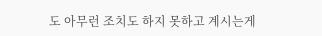도 아무런 조치도 하지 못하고 계시는게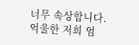너무 속상합니다.
억울한 저희 엄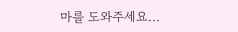마를 도와주세요...